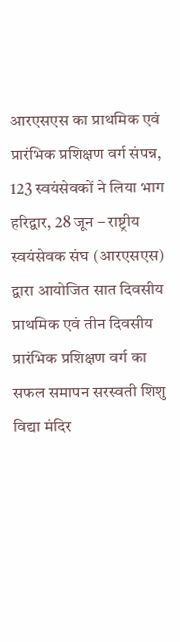आरएसएस का प्राथमिक एवं प्रारंभिक प्रशिक्षण वर्ग संपन्न, 123 स्वयंसेवकों ने लिया भाग
हरिद्वार, 28 जून – राष्ट्रीय स्वयंसेवक संघ (आरएसएस) द्वारा आयोजित सात दिवसीय प्राथमिक एवं तीन दिवसीय प्रारंभिक प्रशिक्षण वर्ग का सफल समापन सरस्वती शिशु विद्या मंदिर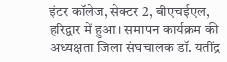इंटर कॉलेज, सेक्टर 2, बीएचईएल, हरिद्वार में हुआ। समापन कार्यक्रम की अध्यक्षता जिला संघचालक डॉ. यतींद्र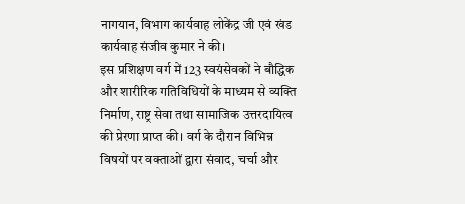नागयान, विभाग कार्यवाह लोकेंद्र जी एवं खंड कार्यवाह संजीव कुमार ने की।
इस प्रशिक्षण वर्ग में 123 स्वयंसेवकों ने बौद्धिक और शारीरिक गतिविधियों के माध्यम से व्यक्ति निर्माण, राष्ट्र सेवा तथा सामाजिक उत्तरदायित्व की प्रेरणा प्राप्त की। वर्ग के दौरान विभिन्न विषयों पर वक्ताओं द्वारा संवाद, चर्चा और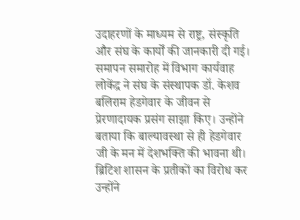उदाहरणों के माध्यम से राष्ट्र, संस्कृति और संघ के कार्यों की जानकारी दी गई।
समापन समारोह में विभाग कार्यवाह लोकेंद्र ने संघ के संस्थापक डॉ. केशव बलिराम हेडगेवार के जीवन से प्रेरणादायक प्रसंग साझा किए। उन्होंने बताया कि बाल्यावस्था से ही हेडगेवार जी के मन में देशभक्ति की भावना थी। ब्रिटिश शासन के प्रतीकों का विरोध कर उन्होंने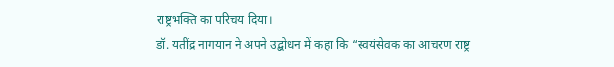राष्ट्रभक्ति का परिचय दिया।
डॉ. यतींद्र नागयान ने अपने उद्बोधन में कहा कि “स्वयंसेवक का आचरण राष्ट्र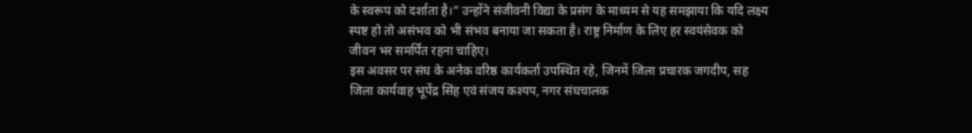के स्वरूप को दर्शाता है।” उन्होंने संजीवनी विद्या के प्रसंग के माध्यम से यह समझाया कि यदि लक्ष्य स्पष्ट हो तो असंभव को भी संभव बनाया जा सकता है। राष्ट्र निर्माण के लिए हर स्वयंसेवक को जीवन भर समर्पित रहना चाहिए।
इस अवसर पर संघ के अनेक वरिष्ठ कार्यकर्ता उपस्थित रहे, जिनमें जिला प्रचारक जगदीप, सह जिला कार्यवाह भूपेंद्र सिंह एवं संजय कश्यप, नगर संघचालक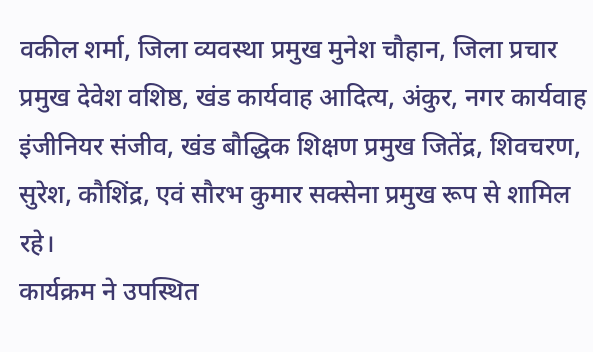वकील शर्मा, जिला व्यवस्था प्रमुख मुनेश चौहान, जिला प्रचार प्रमुख देवेश वशिष्ठ, खंड कार्यवाह आदित्य, अंकुर, नगर कार्यवाह इंजीनियर संजीव, खंड बौद्धिक शिक्षण प्रमुख जितेंद्र, शिवचरण, सुरेश, कौशिंद्र, एवं सौरभ कुमार सक्सेना प्रमुख रूप से शामिल रहे।
कार्यक्रम ने उपस्थित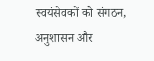स्वयंसेवकों को संगठन, अनुशासन और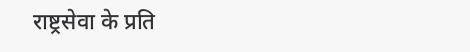राष्ट्रसेवा के प्रति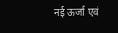नई ऊर्जा एवं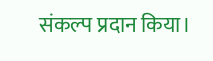संकल्प प्रदान किया।